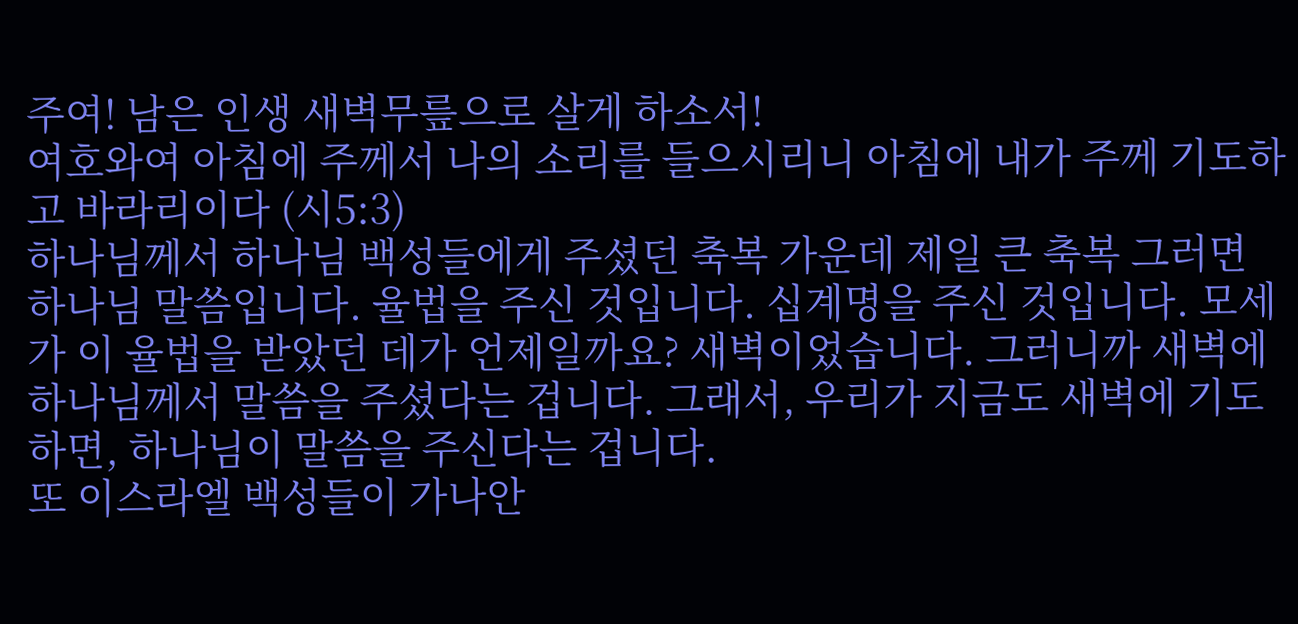주여! 남은 인생 새벽무릎으로 살게 하소서!
여호와여 아침에 주께서 나의 소리를 들으시리니 아침에 내가 주께 기도하고 바라리이다 (시5:3)
하나님께서 하나님 백성들에게 주셨던 축복 가운데 제일 큰 축복 그러면 하나님 말씀입니다. 율법을 주신 것입니다. 십계명을 주신 것입니다. 모세가 이 율법을 받았던 데가 언제일까요? 새벽이었습니다. 그러니까 새벽에 하나님께서 말씀을 주셨다는 겁니다. 그래서, 우리가 지금도 새벽에 기도하면, 하나님이 말씀을 주신다는 겁니다.
또 이스라엘 백성들이 가나안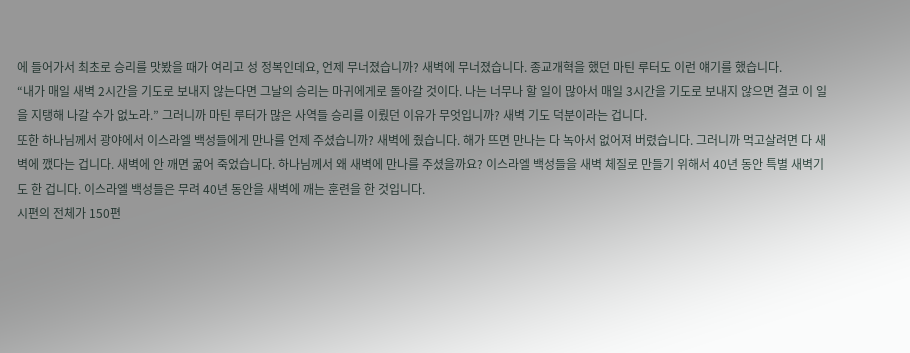에 들어가서 최초로 승리를 맛봤을 때가 여리고 성 정복인데요, 언제 무너졌습니까? 새벽에 무너졌습니다. 종교개혁을 했던 마틴 루터도 이런 얘기를 했습니다.
“내가 매일 새벽 2시간을 기도로 보내지 않는다면 그날의 승리는 마귀에게로 돌아갈 것이다. 나는 너무나 할 일이 많아서 매일 3시간을 기도로 보내지 않으면 결코 이 일을 지탱해 나갈 수가 없노라.” 그러니까 마틴 루터가 많은 사역들 승리를 이뤘던 이유가 무엇입니까? 새벽 기도 덕분이라는 겁니다.
또한 하나님께서 광야에서 이스라엘 백성들에게 만나를 언제 주셨습니까? 새벽에 줬습니다. 해가 뜨면 만나는 다 녹아서 없어져 버렸습니다. 그러니까 먹고살려면 다 새벽에 깼다는 겁니다. 새벽에 안 깨면 굶어 죽었습니다. 하나님께서 왜 새벽에 만나를 주셨을까요? 이스라엘 백성들을 새벽 체질로 만들기 위해서 40년 동안 특별 새벽기도 한 겁니다. 이스라엘 백성들은 무려 40년 동안을 새벽에 깨는 훈련을 한 것입니다.
시편의 전체가 150편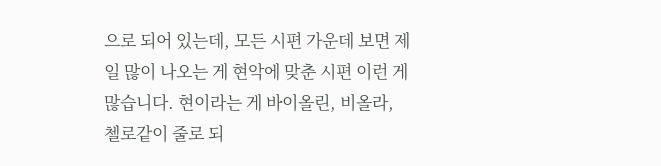으로 되어 있는데, 모든 시편 가운데 보면 제일 많이 나오는 게 현악에 맞춘 시편 이런 게 많습니다. 현이라는 게 바이올린, 비올라, 첼로같이 줄로 되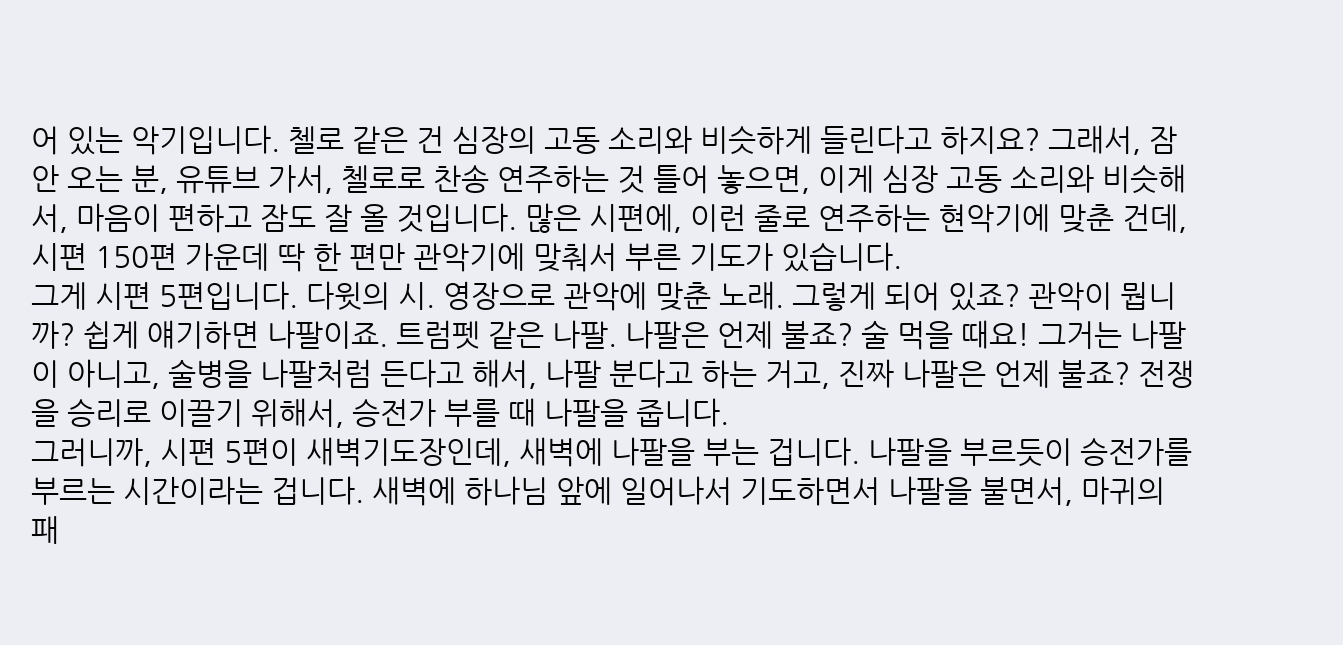어 있는 악기입니다. 첼로 같은 건 심장의 고동 소리와 비슷하게 들린다고 하지요? 그래서, 잠 안 오는 분, 유튜브 가서, 첼로로 찬송 연주하는 것 틀어 놓으면, 이게 심장 고동 소리와 비슷해서, 마음이 편하고 잠도 잘 올 것입니다. 많은 시편에, 이런 줄로 연주하는 현악기에 맞춘 건데, 시편 150편 가운데 딱 한 편만 관악기에 맞춰서 부른 기도가 있습니다.
그게 시편 5편입니다. 다윗의 시. 영장으로 관악에 맞춘 노래. 그렇게 되어 있죠? 관악이 뭡니까? 쉽게 얘기하면 나팔이죠. 트럼펫 같은 나팔. 나팔은 언제 불죠? 술 먹을 때요! 그거는 나팔이 아니고, 술병을 나팔처럼 든다고 해서, 나팔 분다고 하는 거고, 진짜 나팔은 언제 불죠? 전쟁을 승리로 이끌기 위해서, 승전가 부를 때 나팔을 줍니다.
그러니까, 시편 5편이 새벽기도장인데, 새벽에 나팔을 부는 겁니다. 나팔을 부르듯이 승전가를 부르는 시간이라는 겁니다. 새벽에 하나님 앞에 일어나서 기도하면서 나팔을 불면서, 마귀의 패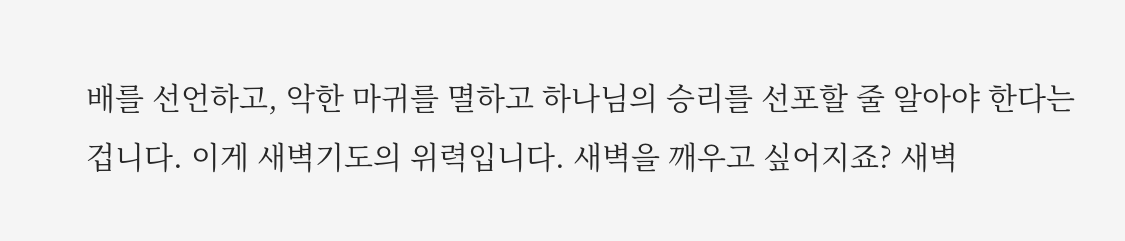배를 선언하고, 악한 마귀를 멸하고 하나님의 승리를 선포할 줄 알아야 한다는 겁니다. 이게 새벽기도의 위력입니다. 새벽을 깨우고 싶어지죠? 새벽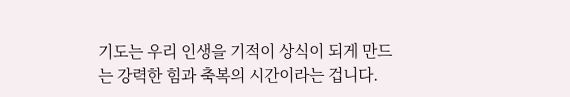기도는 우리 인생을 기적이 상식이 되게 만드는 강력한 힘과 축복의 시간이라는 겁니다.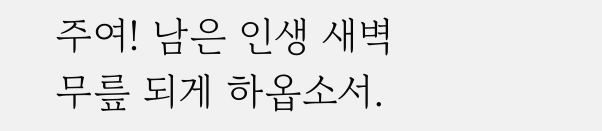주여! 남은 인생 새벽 무릎 되게 하옵소서.